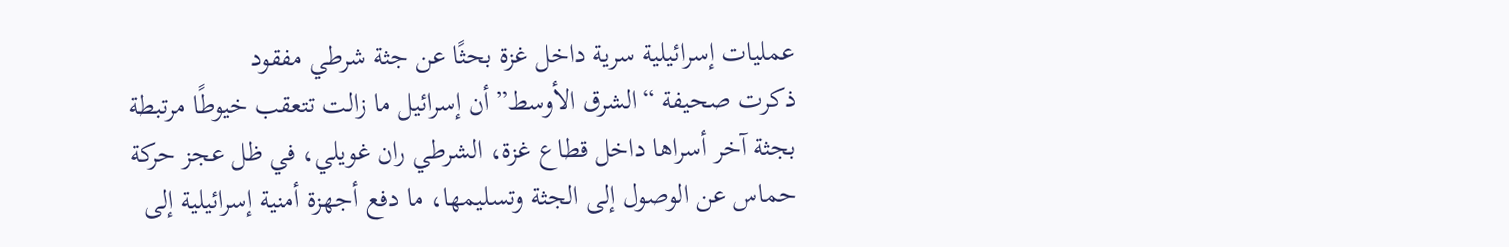عمليات إسرائيلية سرية داخل غزة بحثًا عن جثة شرطي مفقود
ذكرت صحيفة “الشرق الأوسط” أن إسرائيل ما زالت تتعقب خيوطًا مرتبطة بجثة آخر أسراها داخل قطاع غزة، الشرطي ران غويلي، في ظل عجز حركة حماس عن الوصول إلى الجثة وتسليمها، ما دفع أجهزة أمنية إسرائيلية إلى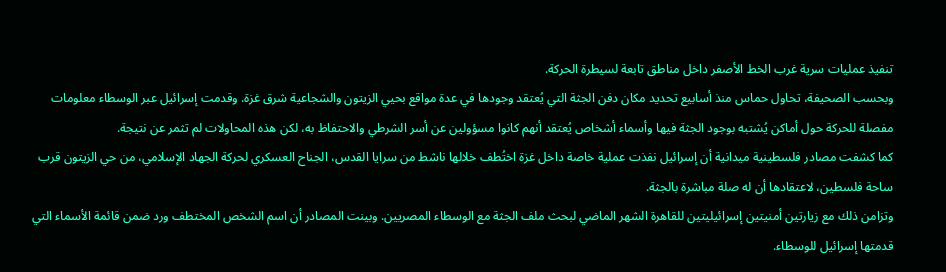تنفيذ عمليات سرية غرب الخط الأصفر داخل مناطق تابعة لسيطرة الحركة.
وبحسب الصحيفة، تحاول حماس منذ أسابيع تحديد مكان دفن الجثة التي يُعتقد وجودها في عدة مواقع بحيي الزيتون والشجاعية شرق غزة. وقدمت إسرائيل عبر الوسطاء معلومات مفصلة للحركة حول أماكن يُشتبه بوجود الجثة فيها وأسماء أشخاص يُعتقد أنهم كانوا مسؤولين عن أسر الشرطي والاحتفاظ به، لكن هذه المحاولات لم تثمر عن نتيجة.
كما كشفت مصادر فلسطينية ميدانية أن إسرائيل نفذت عملية خاصة داخل غزة اختُطف خلالها ناشط من سرايا القدس، الجناح العسكري لحركة الجهاد الإسلامي، من حي الزيتون قرب ساحة فلسطين، لاعتقادها أن له صلة مباشرة بالجثة.
وتزامن ذلك مع زيارتين أمنيتين إسرائيليتين للقاهرة الشهر الماضي لبحث ملف الجثة مع الوسطاء المصريين. وبينت المصادر أن اسم الشخص المختطف ورد ضمن قائمة الأسماء التي قدمتها إسرائيل للوسطاء.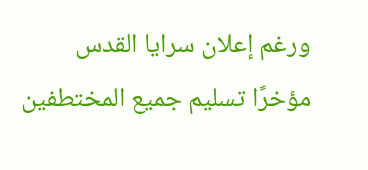ورغم إعلان سرايا القدس مؤخرًا تسليم جميع المختطفين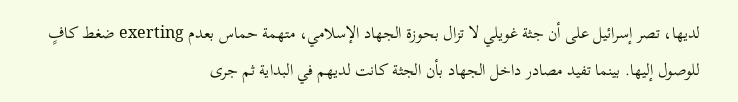لديها، تصر إسرائيل على أن جثة غويلي لا تزال بحوزة الجهاد الإسلامي، متهمة حماس بعدم exerting ضغط كافٍ للوصول إليها. بينما تفيد مصادر داخل الجهاد بأن الجثة كانت لديهم في البداية ثم جرى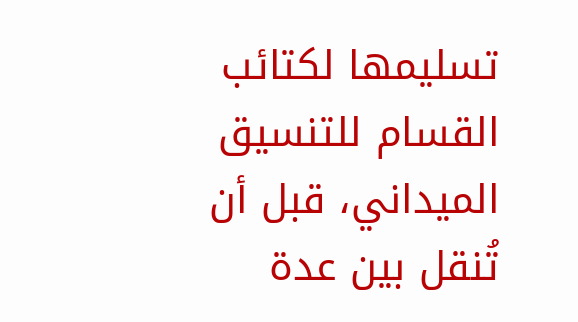تسليمها لكتائب القسام للتنسيق الميداني، قبل أن تُنقل بين عدة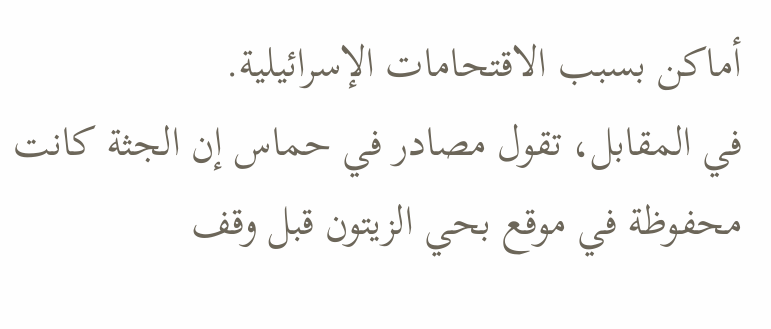أماكن بسبب الاقتحامات الإسرائيلية.
في المقابل، تقول مصادر في حماس إن الجثة كانت محفوظة في موقع بحي الزيتون قبل وقف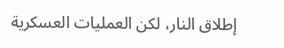إطلاق النار، لكن العمليات العسكرية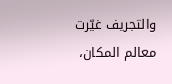والتجريف غيّرت معالم المكان،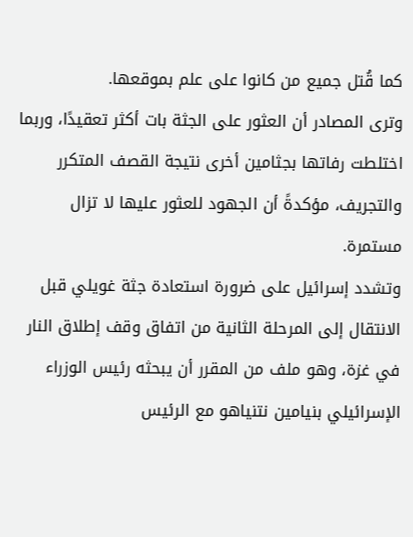كما قُتل جميع من كانوا على علم بموقعها.
وترى المصادر أن العثور على الجثة بات أكثر تعقيدًا، وربما اختلطت رفاتها بجثامين أخرى نتيجة القصف المتكرر والتجريف، مؤكدةً أن الجهود للعثور عليها لا تزال مستمرة.
وتشدد إسرائيل على ضرورة استعادة جثة غويلي قبل الانتقال إلى المرحلة الثانية من اتفاق وقف إطلاق النار في غزة، وهو ملف من المقرر أن يبحثه رئيس الوزراء الإسرائيلي بنيامين نتنياهو مع الرئيس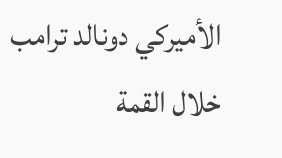الأميركي دونالد ترامب خلال القمة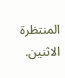المنتظرة الاثنين.